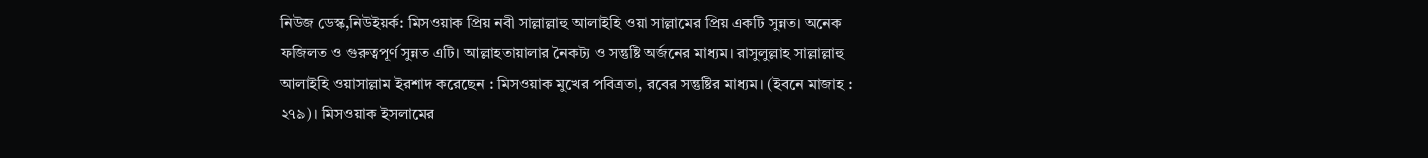নিউজ ডেস্ক,নিউইয়র্ক: মিসওয়াক প্রিয় নবী সাল্লাল্লাহু আলাইহি ওয়া সাল্লামের প্রিয় একটি সুন্নত। অনেক ফজিলত ও গুরুত্বপূর্ণ সুন্নত এটি। আল্লাহতায়ালার নৈকট্য ও সন্তুষ্টি অর্জনের মাধ্যম। রাসুলুল্লাহ সাল্লাল্লাহু আলাইহি ওয়াসাল্লাম ইরশাদ করেছেন : মিসওয়াক মুখের পবিত্রতা, রবের সন্তুষ্টির মাধ্যম। (ইবনে মাজাহ : ২৭৯)। মিসওয়াক ইসলামের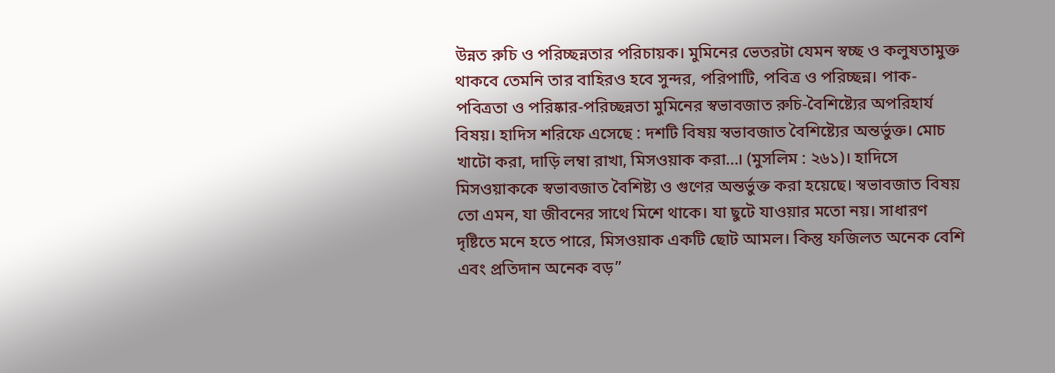উন্নত রুচি ও পরিচ্ছন্নতার পরিচায়ক। মুমিনের ভেতরটা যেমন স্বচ্ছ ও কলুষতামুক্ত থাকবে তেমনি তার বাহিরও হবে সুন্দর, পরিপাটি, পবিত্র ও পরিচ্ছন্ন। পাক-পবিত্রতা ও পরিষ্কার-পরিচ্ছন্নতা মুমিনের স্বভাবজাত রুচি-বৈশিষ্ট্যের অপরিহার্য বিষয়। হাদিস শরিফে এসেছে : দশটি বিষয় স্বভাবজাত বৈশিষ্ট্যের অন্তর্ভুক্ত। মোচ খাটো করা, দাড়ি লম্বা রাখা, মিসওয়াক করা…। (মুসলিম : ২৬১)। হাদিসে মিসওয়াককে স্বভাবজাত বৈশিষ্ট্য ও গুণের অন্তর্ভুক্ত করা হয়েছে। স্বভাবজাত বিষয় তো এমন, যা জীবনের সাথে মিশে থাকে। যা ছুটে যাওয়ার মতো নয়। সাধারণ দৃষ্টিতে মনে হতে পারে, মিসওয়াক একটি ছোট আমল। কিন্তু ফজিলত অনেক বেশি এবং প্রতিদান অনেক বড়”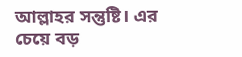আল্লাহর সন্তুষ্টি। এর চেয়ে বড়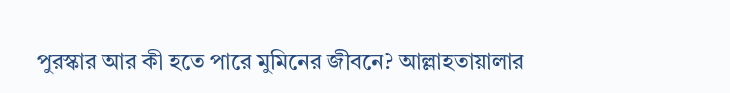পুরস্কার আর কী হতে পারে মুমিনের জীবনে? আল্লাহতায়ালার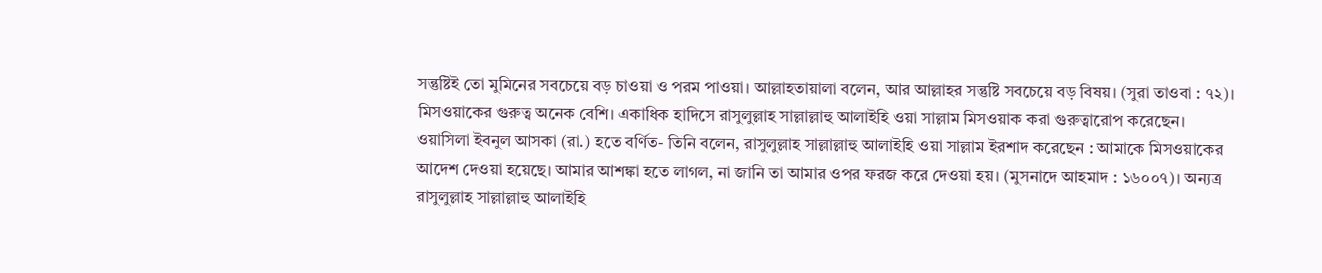সন্তুষ্টিই তো মুমিনের সবচেয়ে বড় চাওয়া ও পরম পাওয়া। আল্লাহতায়ালা বলেন, আর আল্লাহর সন্তুষ্টি সবচেয়ে বড় বিষয়। (সুরা তাওবা : ৭২)।
মিসওয়াকের গুরুত্ব অনেক বেশি। একাধিক হাদিসে রাসুলুল্লাহ সাল্লাল্লাহু আলাইহি ওয়া সাল্লাম মিসওয়াক করা গুরুত্বারোপ করেছেন। ওয়াসিলা ইবনুল আসকা (রা.) হতে বর্ণিত- তিনি বলেন, রাসুলুল্লাহ সাল্লাল্লাহু আলাইহি ওয়া সাল্লাম ইরশাদ করেছেন : আমাকে মিসওয়াকের আদেশ দেওয়া হয়েছে। আমার আশঙ্কা হতে লাগল, না জানি তা আমার ওপর ফরজ করে দেওয়া হয়। (মুসনাদে আহমাদ : ১৬০০৭)। অন্যত্র রাসুলুল্লাহ সাল্লাল্লাহু আলাইহি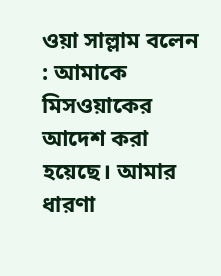ওয়া সাল্লাম বলেন : আমাকে মিসওয়াকের আদেশ করা হয়েছে। আমার ধারণা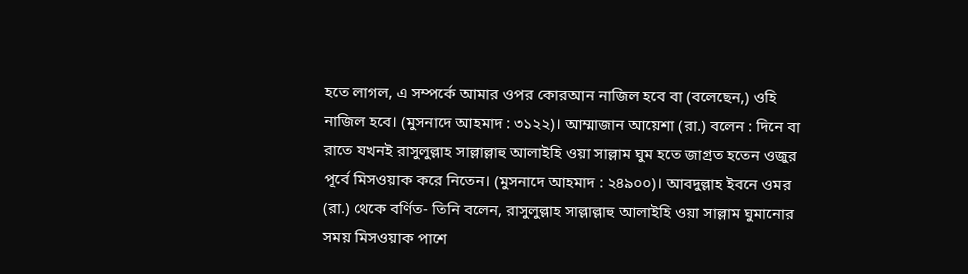হতে লাগল, এ সম্পর্কে আমার ওপর কোরআন নাজিল হবে বা (বলেছেন,) ওহি নাজিল হবে। (মুসনাদে আহমাদ : ৩১২২)। আম্মাজান আয়েশা (রা.) বলেন : দিনে বা রাতে যখনই রাসুলুল্লাহ সাল্লাল্লাহু আলাইহি ওয়া সাল্লাম ঘুম হতে জাগ্রত হতেন ওজুর পূর্বে মিসওয়াক করে নিতেন। (মুসনাদে আহমাদ : ২৪৯০০)। আবদুল্লাহ ইবনে ওমর (রা.) থেকে বর্ণিত- তিনি বলেন, রাসুলুল্লাহ সাল্লাল্লাহু আলাইহি ওয়া সাল্লাম ঘুমানোর সময় মিসওয়াক পাশে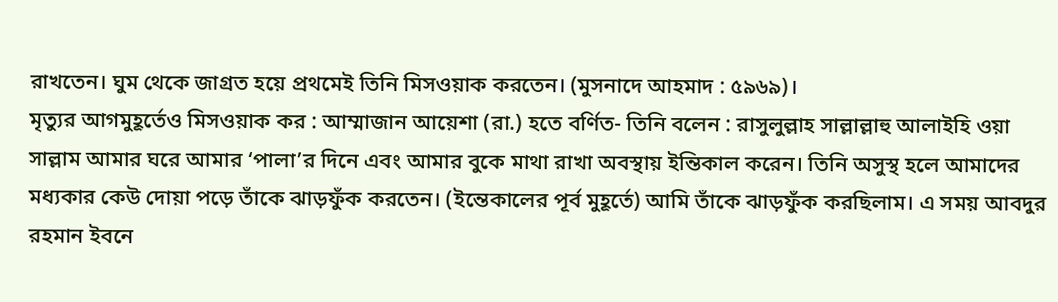রাখতেন। ঘুম থেকে জাগ্রত হয়ে প্রথমেই তিনি মিসওয়াক করতেন। (মুসনাদে আহমাদ : ৫৯৬৯)।
মৃত্যুর আগমুহূর্তেও মিসওয়াক কর : আম্মাজান আয়েশা (রা.) হতে বর্ণিত- তিনি বলেন : রাসুলুল্লাহ সাল্লাল্লাহু আলাইহি ওয়া সাল্লাম আমার ঘরে আমার ‘পালা’র দিনে এবং আমার বুকে মাথা রাখা অবস্থায় ইন্তিকাল করেন। তিনি অসুস্থ হলে আমাদের মধ্যকার কেউ দোয়া পড়ে তাঁকে ঝাড়ফুঁক করতেন। (ইন্তেকালের পূর্ব মুহূর্তে) আমি তাঁকে ঝাড়ফুঁক করছিলাম। এ সময় আবদুর রহমান ইবনে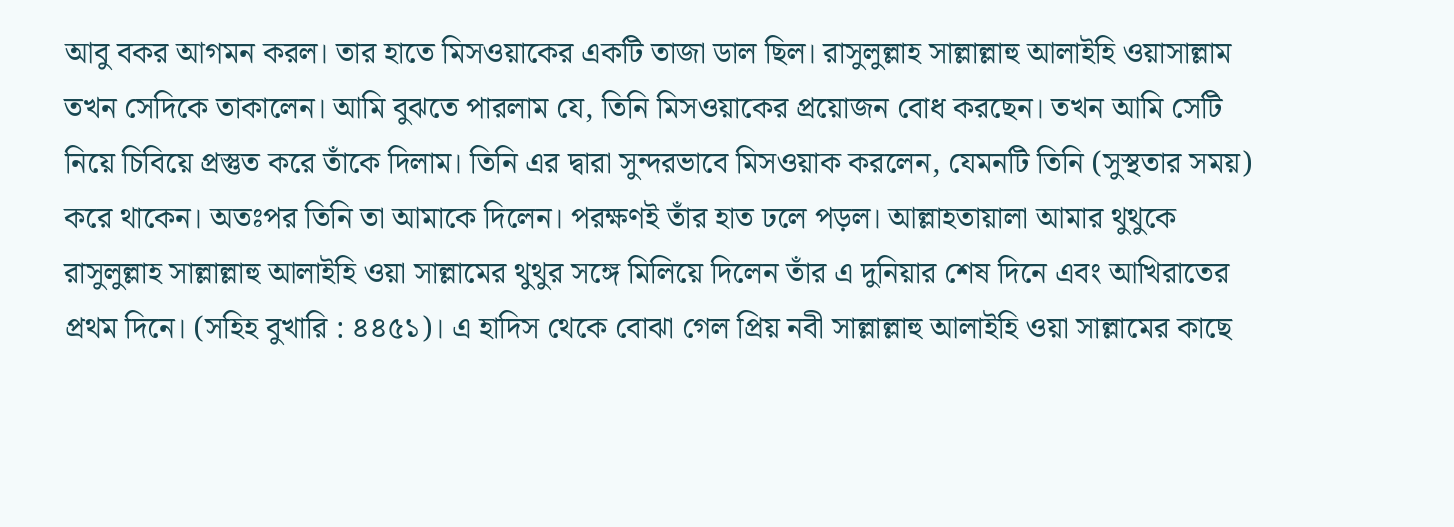আবু বকর আগমন করল। তার হাতে মিসওয়াকের একটি তাজা ডাল ছিল। রাসুলুল্লাহ সাল্লাল্লাহু আলাইহি ওয়াসাল্লাম তখন সেদিকে তাকালেন। আমি বুঝতে পারলাম যে, তিনি মিসওয়াকের প্রয়োজন বোধ করছেন। তখন আমি সেটি নিয়ে চিবিয়ে প্রস্তুত করে তাঁকে দিলাম। তিনি এর দ্বারা সুন্দরভাবে মিসওয়াক করলেন, যেমনটি তিনি (সুস্থতার সময়) করে থাকেন। অতঃপর তিনি তা আমাকে দিলেন। পরক্ষণই তাঁর হাত ঢলে পড়ল। আল্লাহতায়ালা আমার থুথুকে রাসুলুল্লাহ সাল্লাল্লাহু আলাইহি ওয়া সাল্লামের থুথুর সঙ্গে মিলিয়ে দিলেন তাঁর এ দুনিয়ার শেষ দিনে এবং আখিরাতের প্রথম দিনে। (সহিহ বুখারি : ৪৪৫১)। এ হাদিস থেকে বোঝা গেল প্রিয় নবী সাল্লাল্লাহু আলাইহি ওয়া সাল্লামের কাছে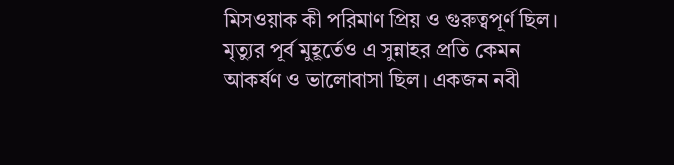মিসওয়াক কী পরিমাণ প্রিয় ও গুরুত্বপূর্ণ ছিল। মৃত্যুর পূর্ব মুহূর্তেও এ সুন্নাহর প্রতি কেমন আকর্ষণ ও ভালোবাসা ছিল। একজন নবী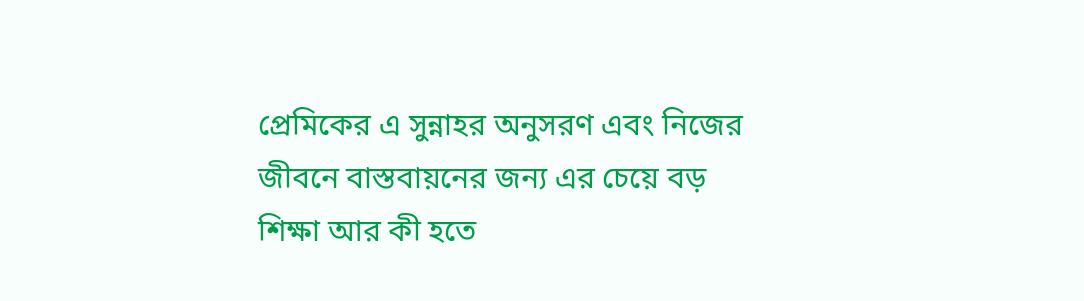প্রেমিকের এ সুন্নাহর অনুসরণ এবং নিজের জীবনে বাস্তবায়নের জন্য এর চেয়ে বড় শিক্ষা আর কী হতে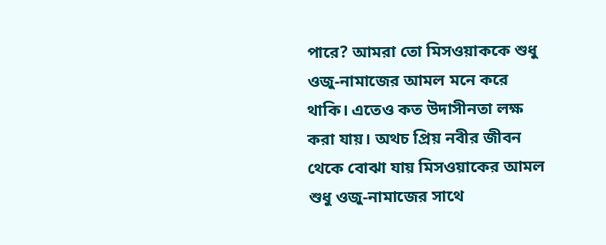পারে? আমরা তো মিসওয়াককে শুধু ওজু-নামাজের আমল মনে করে থাকি। এতেও কত উদাসীনতা লক্ষ করা যায়। অথচ প্রিয় নবীর জীবন থেকে বোঝা যায় মিসওয়াকের আমল শুধু ওজু-নামাজের সাথে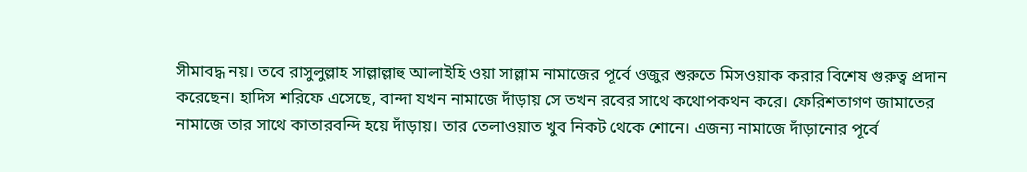সীমাবদ্ধ নয়। তবে রাসুলুল্লাহ সাল্লাল্লাহু আলাইহি ওয়া সাল্লাম নামাজের পূর্বে ওজুর শুরুতে মিসওয়াক করার বিশেষ গুরুত্ব প্রদান করেছেন। হাদিস শরিফে এসেছে, বান্দা যখন নামাজে দাঁড়ায় সে তখন রবের সাথে কথোপকথন করে। ফেরিশতাগণ জামাতের নামাজে তার সাথে কাতারবন্দি হয়ে দাঁড়ায়। তার তেলাওয়াত খুব নিকট থেকে শোনে। এজন্য নামাজে দাঁড়ানোর পূর্বে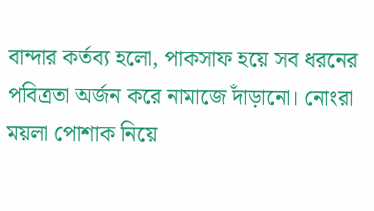বান্দার কর্তব্য হলো, পাকসাফ হয়ে সব ধরনের পবিত্রতা অর্জন করে নামাজে দাঁড়ানো। নোংরা ময়লা পোশাক নিয়ে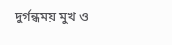দুর্গন্ধময় মুখ ও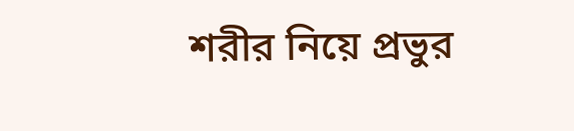শরীর নিয়ে প্রভুর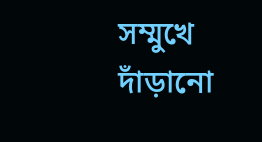সম্মুখে দাঁড়ানো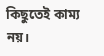কিছুতেই কাম্য নয়।